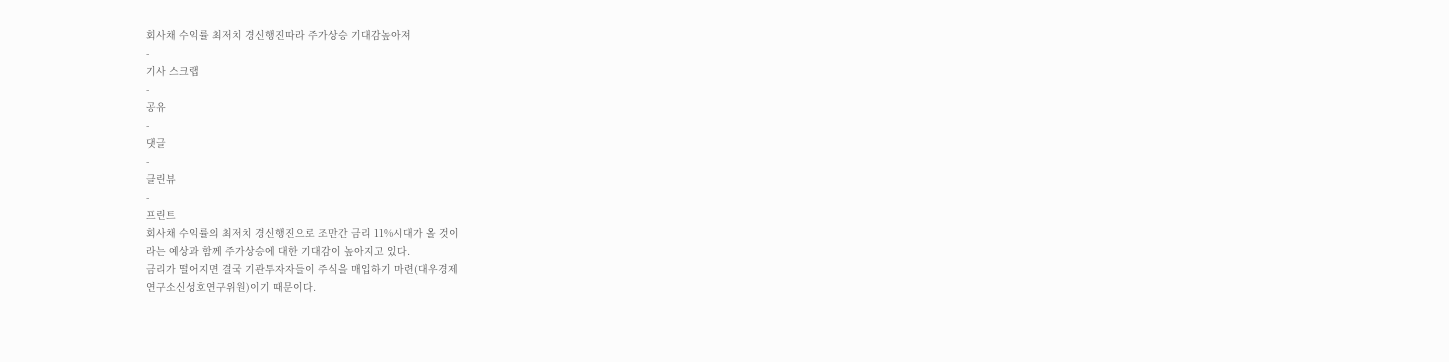회사채 수익률 최저치 경신행진따라 주가상승 기대감높아져
-
기사 스크랩
-
공유
-
댓글
-
클린뷰
-
프린트
회사채 수익률의 최저치 경신행진으로 조만간 금리 11%시대가 올 것이
라는 예상과 함께 주가상승에 대한 기대감이 높아지고 있다.
금리가 떨어지면 결국 기관투자자들이 주식을 매입하기 마련(대우경제
연구소신성호연구위원)이기 때문이다.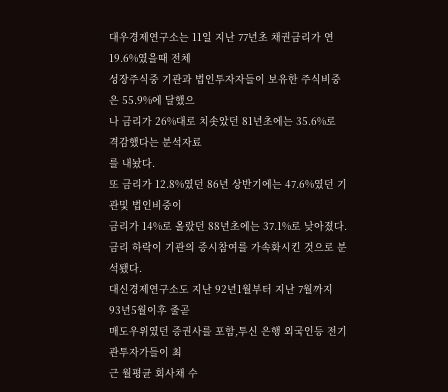대우경제연구소는 11일 지난 77년초 채권금리가 연19.6%였을때 전체
성장주식중 기관과 법인투자자들이 보유한 주식비중은 55.9%에 달했으
나 금리가 26%대로 치솟았던 81년초에는 35.6%로 격감했다는 분석자료
를 내놨다.
또 금리가 12.8%였던 86년 상반기에는 47.6%였던 기관및 법인비중이
금리가 14%로 올랐던 88년초에는 37.1%로 낮아졌다.
금리 하락이 기관의 증시참여를 가속화시킨 것으로 분석됐다.
대신경제연구소도 지난 92년1월부터 지난 7월까지 93년5월이후 줄곧
매도우위였던 증권사를 포함,투신 은행 외국인등 전기관투자가들이 최
근 월평균 회사채 수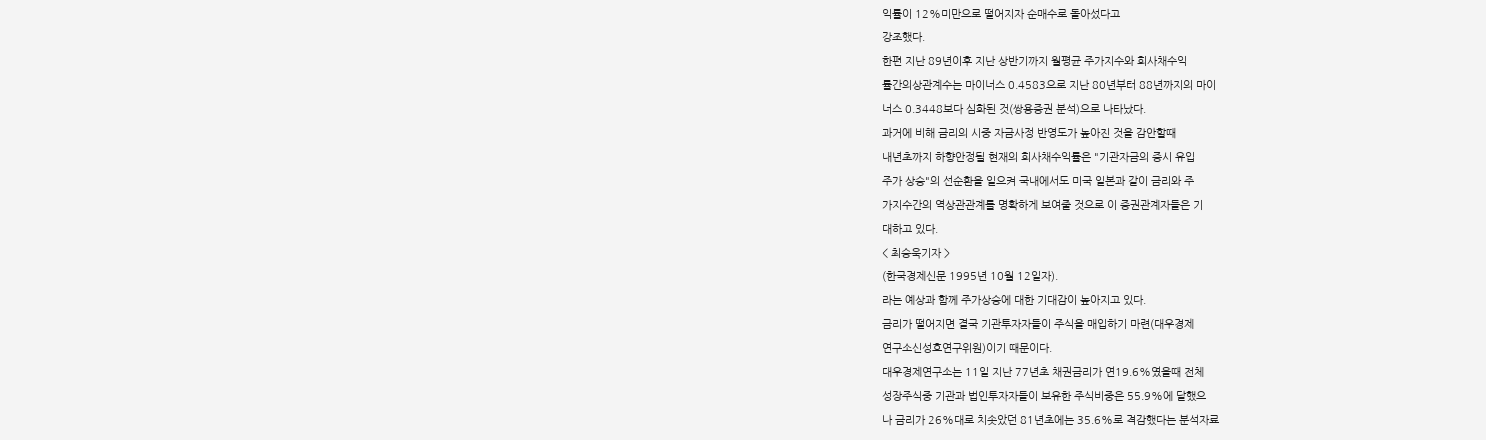익률이 12%미만으로 떨어지자 순매수로 돌아섰다고
강조했다.
한편 지난 89년이후 지난 상반기까지 월평균 주가지수와 회사채수익
률간의상관계수는 마이너스 0.4583으로 지난 80년부터 88년까지의 마이
너스 0.3448보다 심화된 것(쌍용증권 분석)으로 나타났다.
과거에 비해 금리의 시중 자금사정 반영도가 높아진 것을 감안할때
내년초까지 하향안정될 현재의 회사채수익률은 "기관자금의 증시 유입
주가 상승"의 선순환을 일으켜 국내에서도 미국 일본과 같이 금리와 주
가지수간의 역상관관계를 명확하게 보여줄 것으로 이 증권관계자들은 기
대하고 있다.
< 최승욱기자 >
(한국경제신문 1995년 10월 12일자).
라는 예상과 함께 주가상승에 대한 기대감이 높아지고 있다.
금리가 떨어지면 결국 기관투자자들이 주식을 매입하기 마련(대우경제
연구소신성호연구위원)이기 때문이다.
대우경제연구소는 11일 지난 77년초 채권금리가 연19.6%였을때 전체
성장주식중 기관과 법인투자자들이 보유한 주식비중은 55.9%에 달했으
나 금리가 26%대로 치솟았던 81년초에는 35.6%로 격감했다는 분석자료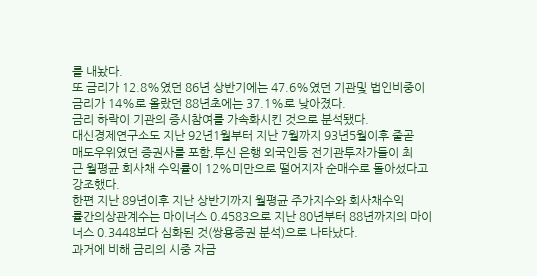를 내놨다.
또 금리가 12.8%였던 86년 상반기에는 47.6%였던 기관및 법인비중이
금리가 14%로 올랐던 88년초에는 37.1%로 낮아졌다.
금리 하락이 기관의 증시참여를 가속화시킨 것으로 분석됐다.
대신경제연구소도 지난 92년1월부터 지난 7월까지 93년5월이후 줄곧
매도우위였던 증권사를 포함,투신 은행 외국인등 전기관투자가들이 최
근 월평균 회사채 수익률이 12%미만으로 떨어지자 순매수로 돌아섰다고
강조했다.
한편 지난 89년이후 지난 상반기까지 월평균 주가지수와 회사채수익
률간의상관계수는 마이너스 0.4583으로 지난 80년부터 88년까지의 마이
너스 0.3448보다 심화된 것(쌍용증권 분석)으로 나타났다.
과거에 비해 금리의 시중 자금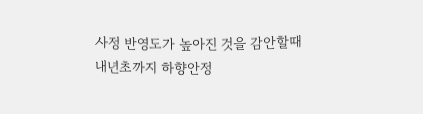사정 반영도가 높아진 것을 감안할때
내년초까지 하향안정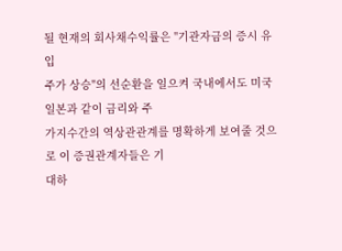될 현재의 회사채수익률은 "기관자금의 증시 유입
주가 상승"의 선순환을 일으켜 국내에서도 미국 일본과 같이 금리와 주
가지수간의 역상관관계를 명확하게 보여줄 것으로 이 증권관계자들은 기
대하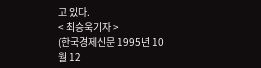고 있다.
< 최승욱기자 >
(한국경제신문 1995년 10월 12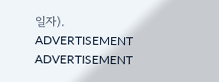일자).
ADVERTISEMENT
ADVERTISEMENT